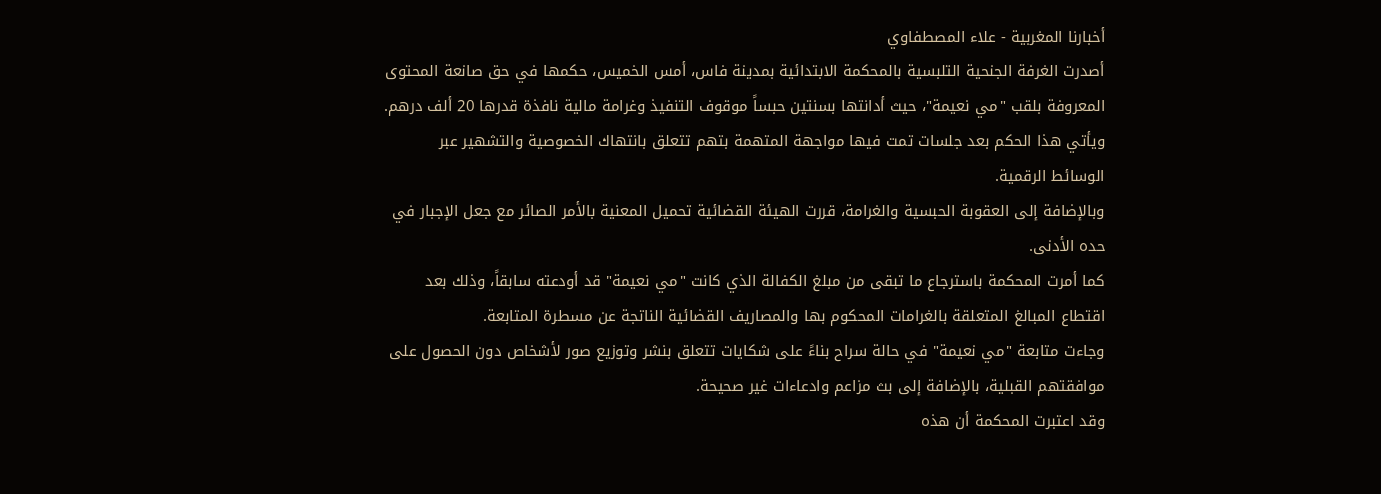أخبارنا المغربية - علاء المصطفاوي
أصدرت الغرفة الجنحية التلبسية بالمحكمة الابتدائية بمدينة فاس، أمس الخميس، حكمها في حق صانعة المحتوى المعروفة بلقب "مي نعيمة"، حيث أدانتها بسنتين حبساً موقوف التنفيذ وغرامة مالية نافذة قدرها 20 ألف درهم.
ويأتي هذا الحكم بعد جلسات تمت فيها مواجهة المتهمة بتهم تتعلق بانتهاك الخصوصية والتشهير عبر الوسائط الرقمية.
وبالإضافة إلى العقوبة الحبسية والغرامة، قررت الهيئة القضائية تحميل المعنية بالأمر الصائر مع جعل الإجبار في حده الأدنى.
كما أمرت المحكمة باسترجاع ما تبقى من مبلغ الكفالة الذي كانت "مي نعيمة" قد أودعته سابقاً، وذلك بعد اقتطاع المبالغ المتعلقة بالغرامات المحكوم بها والمصاريف القضائية الناتجة عن مسطرة المتابعة.
وجاءت متابعة "مي نعيمة" في حالة سراح بناءً على شكايات تتعلق بنشر وتوزيع صور لأشخاص دون الحصول على موافقتهم القبلية، بالإضافة إلى بث مزاعم وادعاءات غير صحيحة.
وقد اعتبرت المحكمة أن هذه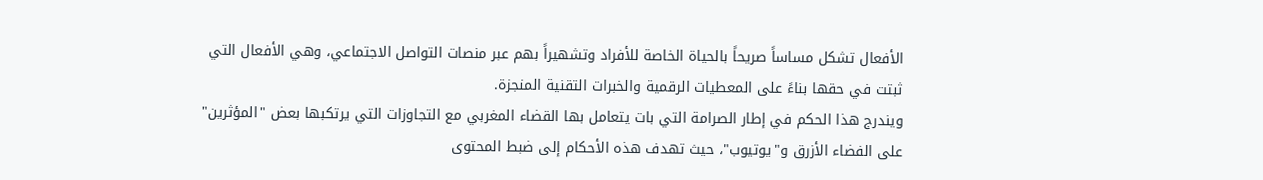الأفعال تشكل مساساً صريحاً بالحياة الخاصة للأفراد وتشهيراً بهم عبر منصات التواصل الاجتماعي، وهي الأفعال التي ثبتت في حقها بناءً على المعطيات الرقمية والخبرات التقنية المنجزة.
ويندرج هذا الحكم في إطار الصرامة التي بات يتعامل بها القضاء المغربي مع التجاوزات التي يرتكبها بعض "المؤثرين" على الفضاء الأزرق و"يوتيوب"، حيث تهدف هذه الأحكام إلى ضبط المحتوى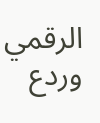الرقمي وردع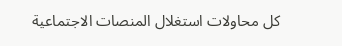كل محاولات استغلال المنصات الاجتماعية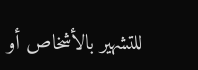للتشهير بالأشخاص أو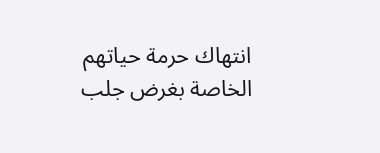انتهاك حرمة حياتهم الخاصة بغرض جلب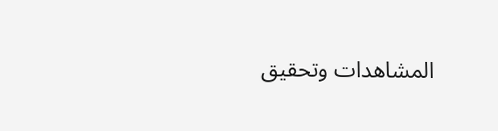المشاهدات وتحقيق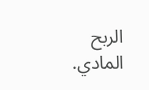الربح المادي.